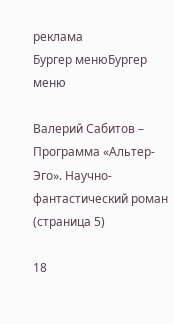реклама
Бургер менюБургер меню

Валерий Сабитов – Программа «Альтер-Эго». Научно-фантастический роман (страница 5)

18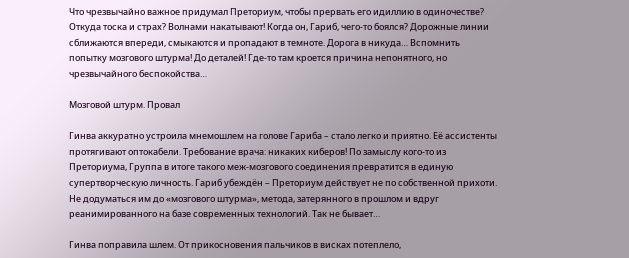Что чрезвычайно важное придумал Преториум, чтобы прервать его идиллию в одиночестве? Откуда тоска и страх? Волнами накатывают! Когда он, Гариб, чего-то боялся? Дорожные линии сближаются впереди, смыкаются и пропадают в темноте. Дорога в никуда… Вспомнить попытку мозгового штурма! До деталей! Где-то там кроется причина непонятного, но чрезвычайного беспокойства…

Мозговой штурм. Провал

Гинва аккуратно устроила мнемошлем на голове Гариба – стало легко и приятно. Её ассистенты протягивают оптокабели. Требование врача: никаких киберов! По замыслу кого-то из Преториума, Группа в итоге такого меж-мозгового соединения превратится в единую супертворческую личность. Гариб убеждён – Преториум действует не по собственной прихоти. Не додуматься им до «мозгового штурма», метода, затерянного в прошлом и вдруг реанимированного на базе современных технологий. Так не бывает…

Гинва поправила шлем. От прикосновения пальчиков в висках потеплело,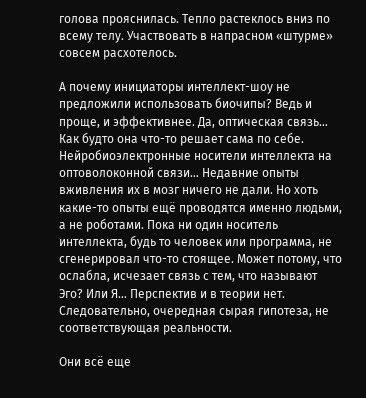голова прояснилась. Тепло растеклось вниз по всему телу. Участвовать в напрасном «штурме» совсем расхотелось.

А почему инициаторы интеллект-шоу не предложили использовать биочипы? Ведь и проще, и эффективнее. Да, оптическая связь… Как будто она что-то решает сама по себе. Нейробиоэлектронные носители интеллекта на оптоволоконной связи… Недавние опыты вживления их в мозг ничего не дали. Но хоть какие-то опыты ещё проводятся именно людьми, а не роботами. Пока ни один носитель интеллекта, будь то человек или программа, не сгенерировал что-то стоящее. Может потому, что ослабла, исчезает связь с тем, что называют Эго? Или Я… Перспектив и в теории нет. Следовательно, очередная сырая гипотеза, не соответствующая реальности.

Они всё еще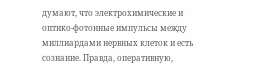думают, что электрохимические и оптико-фотонные импульсы между миллиардами нервных клеток и есть сознание. Правда, оперативную,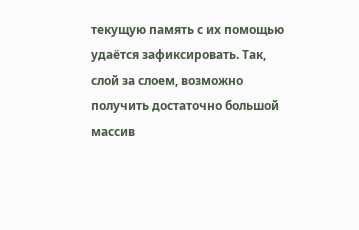текущую память с их помощью удаётся зафиксировать. Так, слой за слоем, возможно получить достаточно большой массив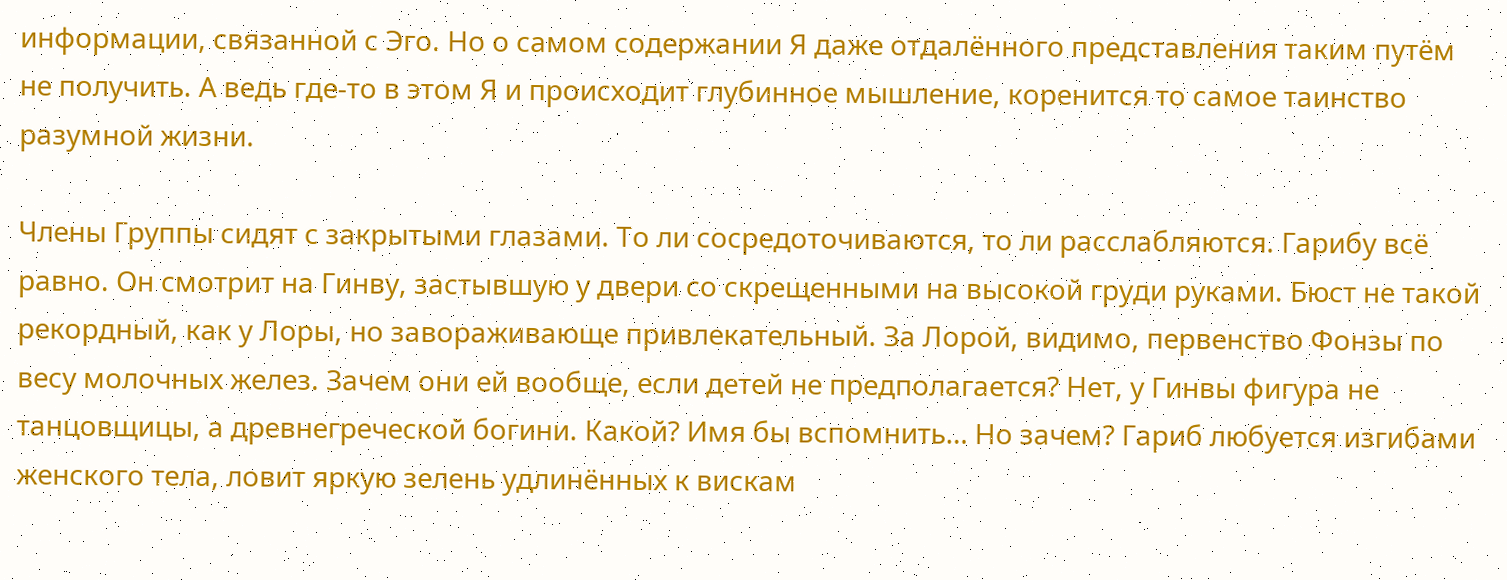информации, связанной с Эго. Но о самом содержании Я даже отдалённого представления таким путём не получить. А ведь где-то в этом Я и происходит глубинное мышление, коренится то самое таинство разумной жизни.

Члены Группы сидят с закрытыми глазами. То ли сосредоточиваются, то ли расслабляются. Гарибу всё равно. Он смотрит на Гинву, застывшую у двери со скрещенными на высокой груди руками. Бюст не такой рекордный, как у Лоры, но завораживающе привлекательный. За Лорой, видимо, первенство Фонзы по весу молочных желез. Зачем они ей вообще, если детей не предполагается? Нет, у Гинвы фигура не танцовщицы, а древнегреческой богини. Какой? Имя бы вспомнить… Но зачем? Гариб любуется изгибами женского тела, ловит яркую зелень удлинённых к вискам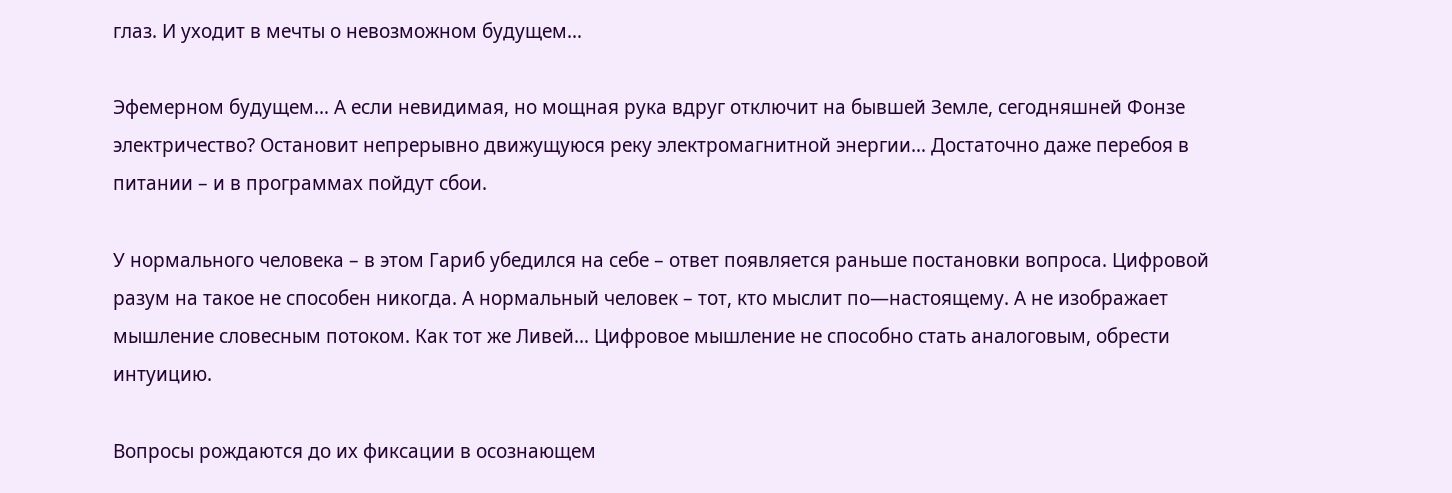глаз. И уходит в мечты о невозможном будущем…

Эфемерном будущем… А если невидимая, но мощная рука вдруг отключит на бывшей Земле, сегодняшней Фонзе электричество? Остановит непрерывно движущуюся реку электромагнитной энергии… Достаточно даже перебоя в питании – и в программах пойдут сбои.

У нормального человека – в этом Гариб убедился на себе – ответ появляется раньше постановки вопроса. Цифровой разум на такое не способен никогда. А нормальный человек – тот, кто мыслит по—настоящему. А не изображает мышление словесным потоком. Как тот же Ливей… Цифровое мышление не способно стать аналоговым, обрести интуицию.

Вопросы рождаются до их фиксации в осознающем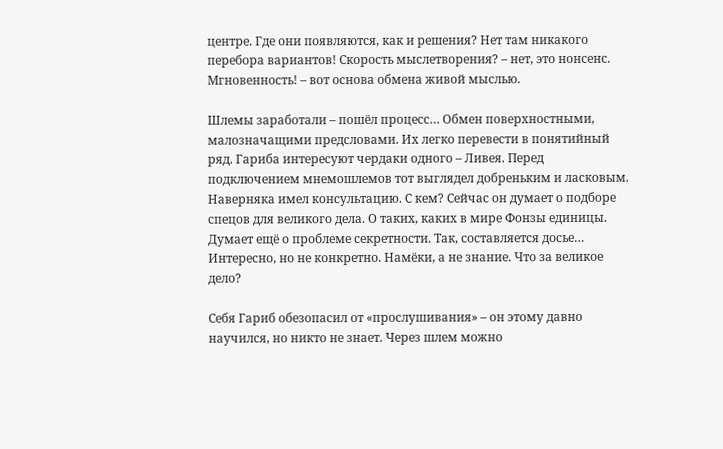центре. Где они появляются, как и решения? Нет там никакого перебора вариантов! Скорость мыслетворения? – нет, это нонсенс. Мгновенность! – вот основа обмена живой мыслью.

Шлемы заработали – пошёл процесс… Обмен поверхностными, малозначащими предсловами. Их легко перевести в понятийный ряд. Гариба интересуют чердаки одного – Ливея. Перед подключением мнемошлемов тот выглядел добреньким и ласковым. Наверняка имел консультацию. С кем? Сейчас он думает о подборе спецов для великого дела. О таких, каких в мире Фонзы единицы. Думает ещё о проблеме секретности. Так, составляется досье… Интересно, но не конкретно. Намёки, а не знание. Что за великое дело?

Себя Гариб обезопасил от «прослушивания» – он этому давно научился, но никто не знает. Через шлем можно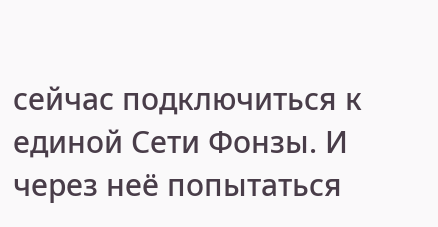сейчас подключиться к единой Сети Фонзы. И через неё попытаться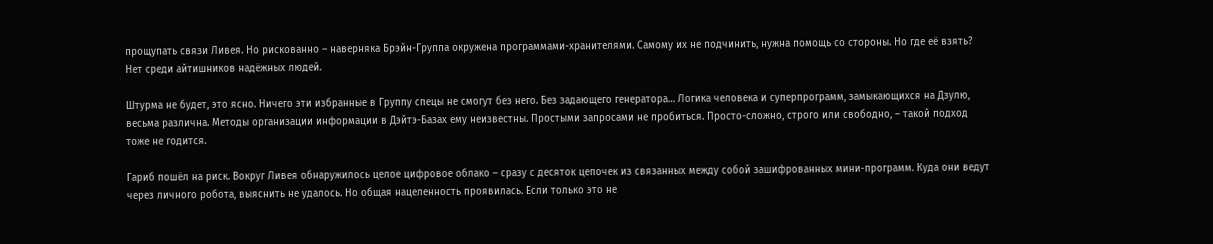прощупать связи Ливея. Но рискованно – наверняка Брэйн-Группа окружена программами-хранителями. Самому их не подчинить, нужна помощь со стороны. Но где её взять? Нет среди айтишников надёжных людей.

Штурма не будет, это ясно. Ничего эти избранные в Группу спецы не смогут без него. Без задающего генератора… Логика человека и суперпрограмм, замыкающихся на Дзулю, весьма различна. Методы организации информации в Дэйтэ-Базах ему неизвестны. Простыми запросами не пробиться. Просто-сложно, строго или свободно, – такой подход тоже не годится.

Гариб пошёл на риск. Вокруг Ливея обнаружилось целое цифровое облако – сразу с десяток цепочек из связанных между собой зашифрованных мини-программ. Куда они ведут через личного робота, выяснить не удалось. Но общая нацеленность проявилась. Если только это не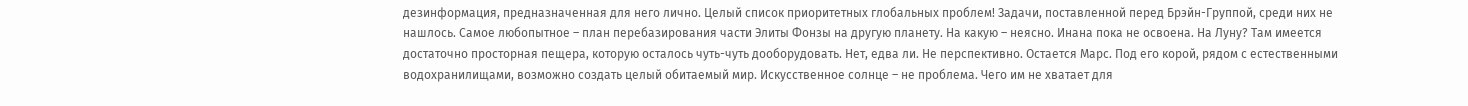дезинформация, предназначенная для него лично. Целый список приоритетных глобальных проблем! Задачи, поставленной перед Брэйн-Группой, среди них не нашлось. Самое любопытное – план перебазирования части Элиты Фонзы на другую планету. На какую – неясно. Инана пока не освоена. На Луну? Там имеется достаточно просторная пещера, которую осталось чуть-чуть дооборудовать. Нет, едва ли. Не перспективно. Остается Марс. Под его корой, рядом с естественными водохранилищами, возможно создать целый обитаемый мир. Искусственное солнце – не проблема. Чего им не хватает для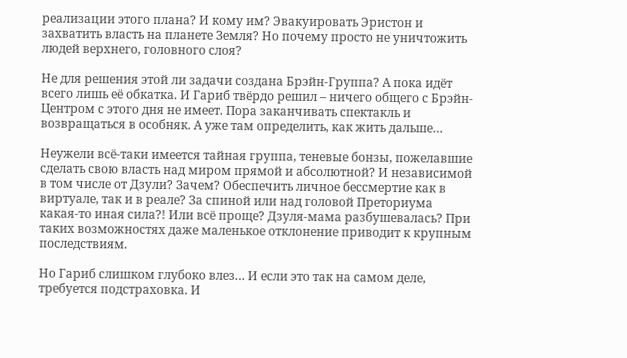реализации этого плана? И кому им? Эвакуировать Эристон и захватить власть на планете Земля? Но почему просто не уничтожить людей верхнего, головного слоя?

Не для решения этой ли задачи создана Брэйн-Группа? А пока идёт всего лишь её обкатка. И Гариб твёрдо решил – ничего общего с Брэйн-Центром с этого дня не имеет. Пора заканчивать спектакль и возвращаться в особняк. А уже там определить, как жить дальше…

Неужели всё-таки имеется тайная группа, теневые бонзы, пожелавшие сделать свою власть над миром прямой и абсолютной? И независимой в том числе от Дзули? Зачем? Обеспечить личное бессмертие как в виртуале, так и в реале? За спиной или над головой Преториума какая-то иная сила?! Или всё проще? Дзуля-мама разбушевалась? При таких возможностях даже маленькое отклонение приводит к крупным последствиям.

Но Гариб слишком глубоко влез… И если это так на самом деле, требуется подстраховка. И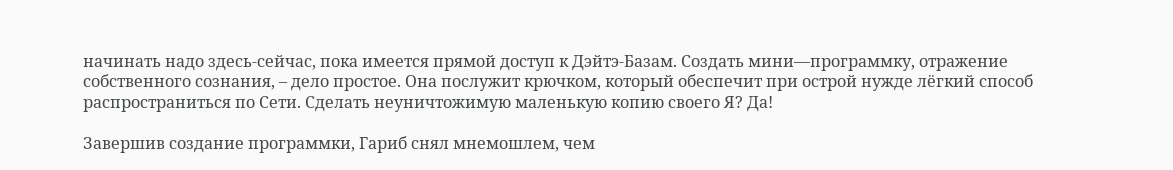начинать надо здесь-сейчас, пока имеется прямой доступ к Дэйтэ-Базам. Создать мини—программку, отражение собственного сознания, – дело простое. Она послужит крючком, который обеспечит при острой нужде лёгкий способ распространиться по Сети. Сделать неуничтожимую маленькую копию своего Я? Да!

Завершив создание программки, Гариб снял мнемошлем, чем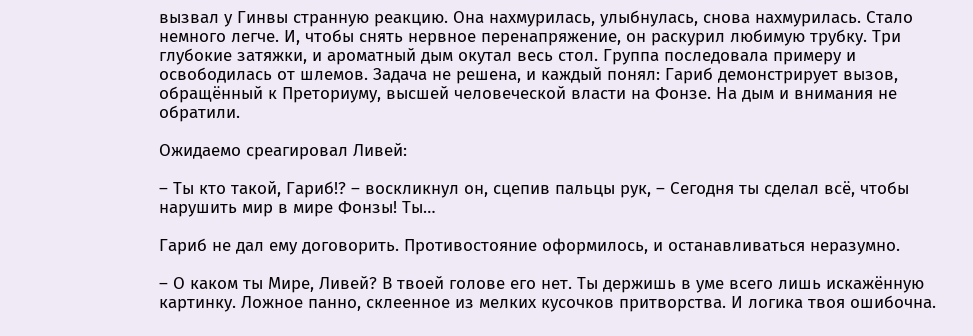вызвал у Гинвы странную реакцию. Она нахмурилась, улыбнулась, снова нахмурилась. Стало немного легче. И, чтобы снять нервное перенапряжение, он раскурил любимую трубку. Три глубокие затяжки, и ароматный дым окутал весь стол. Группа последовала примеру и освободилась от шлемов. Задача не решена, и каждый понял: Гариб демонстрирует вызов, обращённый к Преториуму, высшей человеческой власти на Фонзе. На дым и внимания не обратили.

Ожидаемо среагировал Ливей:

– Ты кто такой, Гариб!? – воскликнул он, сцепив пальцы рук, – Сегодня ты сделал всё, чтобы нарушить мир в мире Фонзы! Ты…

Гариб не дал ему договорить. Противостояние оформилось, и останавливаться неразумно.

– О каком ты Мире, Ливей? В твоей голове его нет. Ты держишь в уме всего лишь искажённую картинку. Ложное панно, склеенное из мелких кусочков притворства. И логика твоя ошибочна.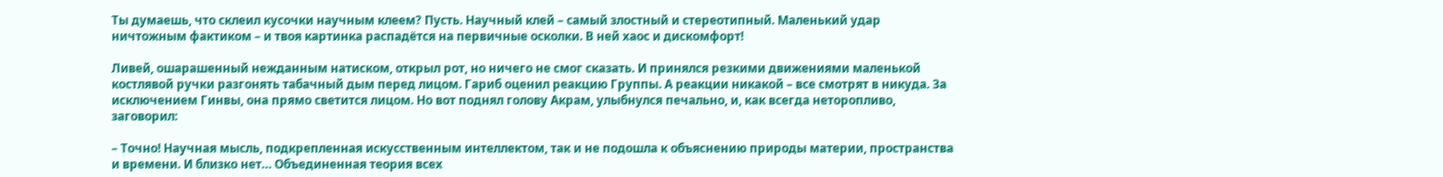Ты думаешь, что склеил кусочки научным клеем? Пусть. Научный клей – самый злостный и стереотипный. Маленький удар ничтожным фактиком – и твоя картинка распадётся на первичные осколки. В ней хаос и дискомфорт!

Ливей, ошарашенный нежданным натиском, открыл рот, но ничего не смог сказать. И принялся резкими движениями маленькой костлявой ручки разгонять табачный дым перед лицом. Гариб оценил реакцию Группы. А реакции никакой – все смотрят в никуда. За исключением Гинвы, она прямо светится лицом. Но вот поднял голову Акрам, улыбнулся печально, и, как всегда неторопливо, заговорил:

– Точно! Научная мысль, подкрепленная искусственным интеллектом, так и не подошла к объяснению природы материи, пространства и времени. И близко нет… Объединенная теория всех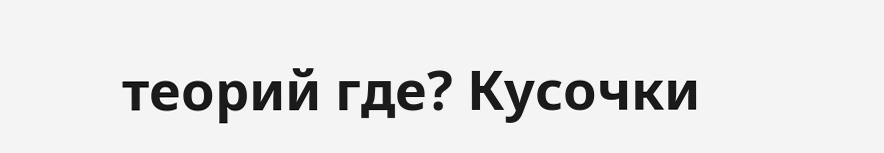теорий где? Кусочки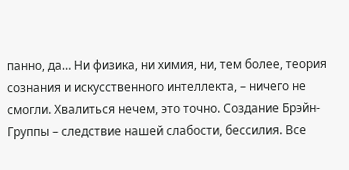панно, да… Ни физика, ни химия, ни, тем более, теория сознания и искусственного интеллекта, – ничего не смогли. Хвалиться нечем, это точно. Создание Брэйн-Группы – следствие нашей слабости, бессилия. Все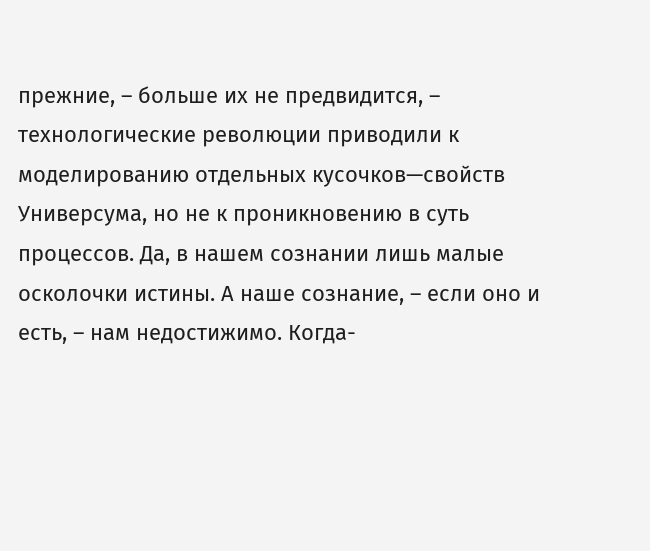прежние, – больше их не предвидится, – технологические революции приводили к моделированию отдельных кусочков—свойств Универсума, но не к проникновению в суть процессов. Да, в нашем сознании лишь малые осколочки истины. А наше сознание, – если оно и есть, – нам недостижимо. Когда-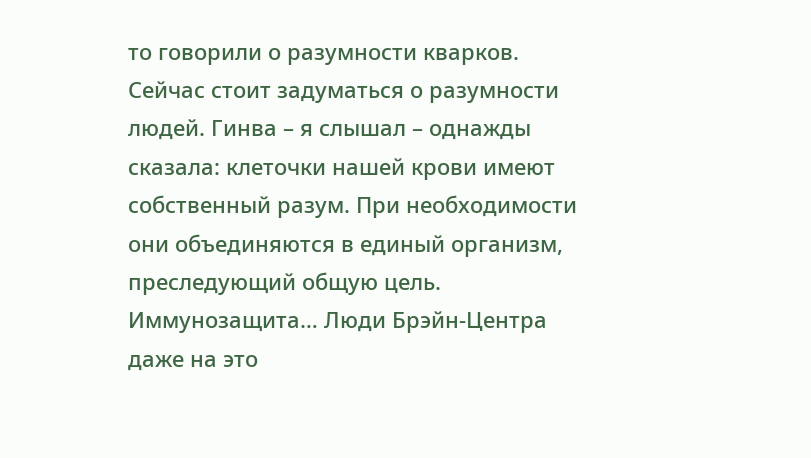то говорили о разумности кварков. Сейчас стоит задуматься о разумности людей. Гинва – я слышал – однажды сказала: клеточки нашей крови имеют собственный разум. При необходимости они объединяются в единый организм, преследующий общую цель. Иммунозащита… Люди Брэйн-Центра даже на это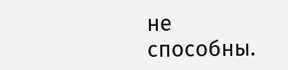не способны.